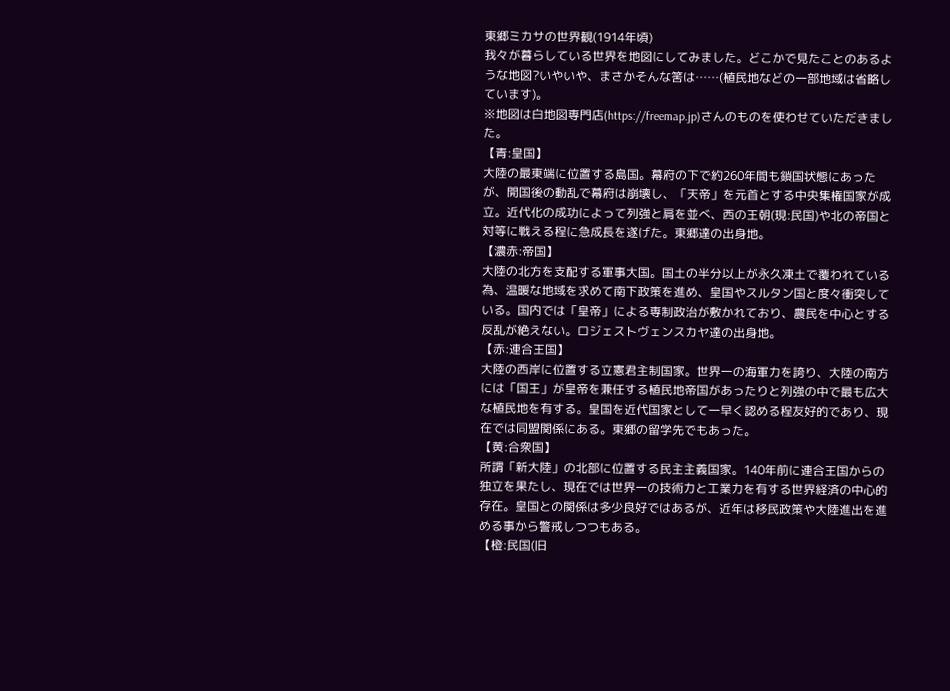東郷ミカサの世界観(1914年頃)
我々が暮らしている世界を地図にしてみました。どこかで見たことのあるような地図?いやいや、まさかそんな筈は……(植民地などの一部地域は省略しています)。
※地図は白地図専門店(https://freemap.jp)さんのものを使わせていただきました。
【青:皇国】
大陸の最東端に位置する島国。幕府の下で約260年間も鎖国状態にあったが、開国後の動乱で幕府は崩壊し、「天帝」を元首とする中央集権国家が成立。近代化の成功によって列強と肩を並べ、西の王朝(現:民国)や北の帝国と対等に戦える程に急成長を遂げた。東郷達の出身地。
【濃赤:帝国】
大陸の北方を支配する軍事大国。国土の半分以上が永久凍土で覆われている為、温暖な地域を求めて南下政策を進め、皇国やスルタン国と度々衝突している。国内では「皇帝」による専制政治が敷かれており、農民を中心とする反乱が絶えない。ロジェストヴェンスカヤ達の出身地。
【赤:連合王国】
大陸の西岸に位置する立憲君主制国家。世界一の海軍力を誇り、大陸の南方には「国王」が皇帝を兼任する植民地帝国があったりと列強の中で最も広大な植民地を有する。皇国を近代国家として一早く認める程友好的であり、現在では同盟関係にある。東郷の留学先でもあった。
【黄:合衆国】
所謂「新大陸」の北部に位置する民主主義国家。140年前に連合王国からの独立を果たし、現在では世界一の技術力と工業力を有する世界経済の中心的存在。皇国との関係は多少良好ではあるが、近年は移民政策や大陸進出を進める事から警戒しつつもある。
【橙:民国(旧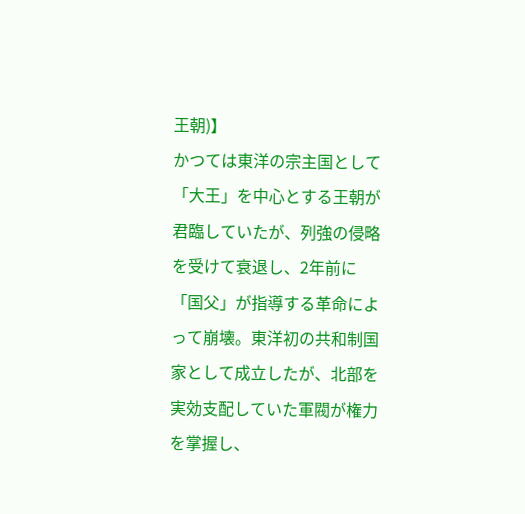王朝)】
かつては東洋の宗主国として「大王」を中心とする王朝が君臨していたが、列強の侵略を受けて衰退し、2年前に「国父」が指導する革命によって崩壊。東洋初の共和制国家として成立したが、北部を実効支配していた軍閥が権力を掌握し、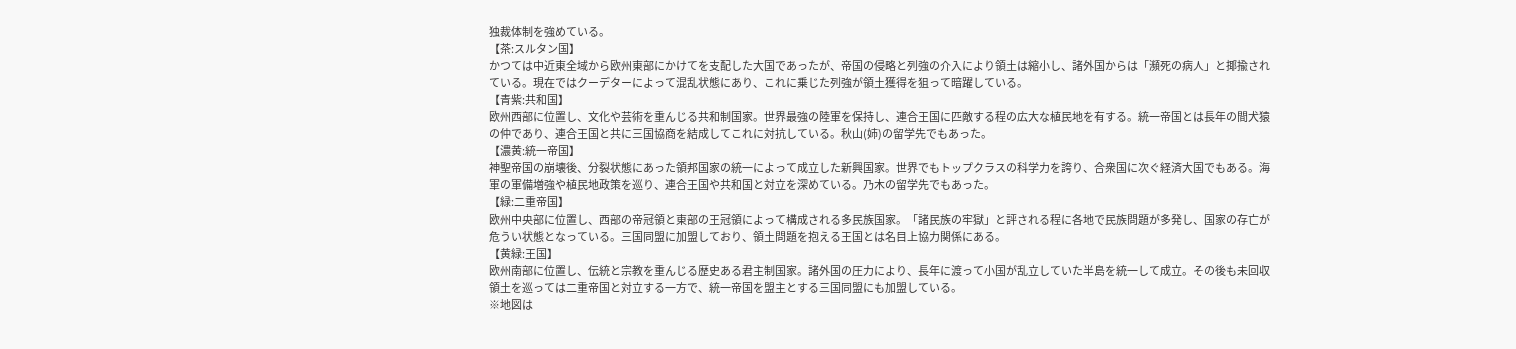独裁体制を強めている。
【茶:スルタン国】
かつては中近東全域から欧州東部にかけてを支配した大国であったが、帝国の侵略と列強の介入により領土は縮小し、諸外国からは「瀕死の病人」と揶揄されている。現在ではクーデターによって混乱状態にあり、これに乗じた列強が領土獲得を狙って暗躍している。
【青紫:共和国】
欧州西部に位置し、文化や芸術を重んじる共和制国家。世界最強の陸軍を保持し、連合王国に匹敵する程の広大な植民地を有する。統一帝国とは長年の間犬猿の仲であり、連合王国と共に三国協商を結成してこれに対抗している。秋山(姉)の留学先でもあった。
【濃黄:統一帝国】
神聖帝国の崩壊後、分裂状態にあった領邦国家の統一によって成立した新興国家。世界でもトップクラスの科学力を誇り、合衆国に次ぐ経済大国でもある。海軍の軍備増強や植民地政策を巡り、連合王国や共和国と対立を深めている。乃木の留学先でもあった。
【緑:二重帝国】
欧州中央部に位置し、西部の帝冠領と東部の王冠領によって構成される多民族国家。「諸民族の牢獄」と評される程に各地で民族問題が多発し、国家の存亡が危うい状態となっている。三国同盟に加盟しており、領土問題を抱える王国とは名目上協力関係にある。
【黄緑:王国】
欧州南部に位置し、伝統と宗教を重んじる歴史ある君主制国家。諸外国の圧力により、長年に渡って小国が乱立していた半島を統一して成立。その後も未回収領土を巡っては二重帝国と対立する一方で、統一帝国を盟主とする三国同盟にも加盟している。
※地図は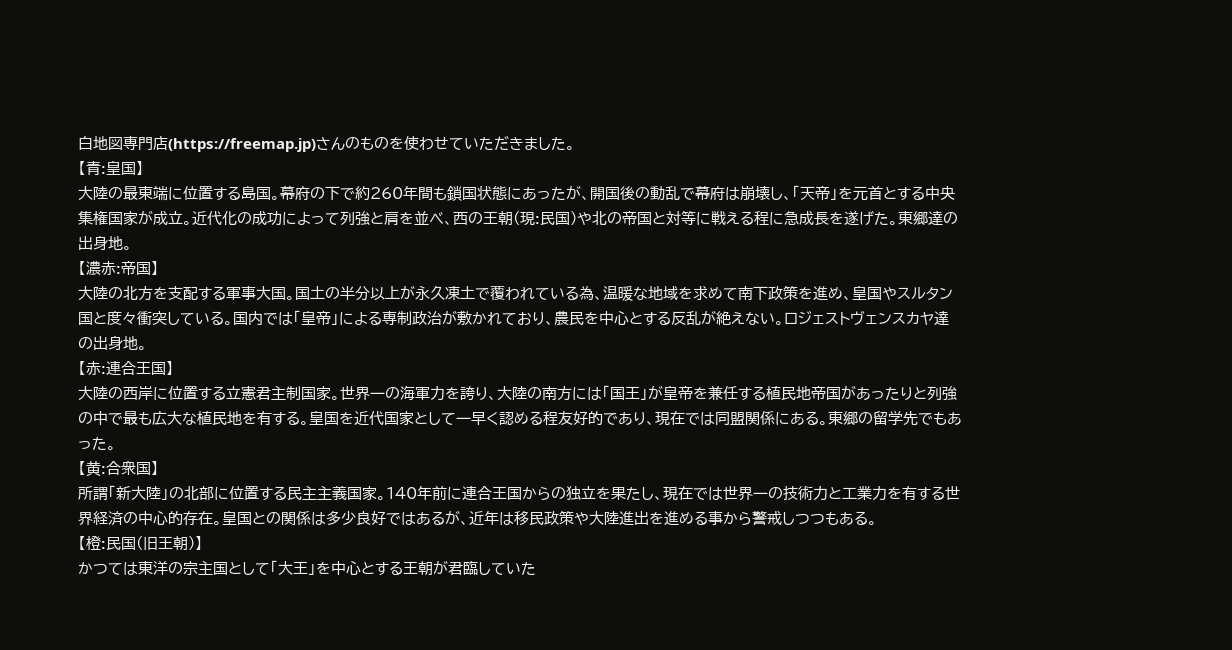白地図専門店(https://freemap.jp)さんのものを使わせていただきました。
【青:皇国】
大陸の最東端に位置する島国。幕府の下で約260年間も鎖国状態にあったが、開国後の動乱で幕府は崩壊し、「天帝」を元首とする中央集権国家が成立。近代化の成功によって列強と肩を並べ、西の王朝(現:民国)や北の帝国と対等に戦える程に急成長を遂げた。東郷達の出身地。
【濃赤:帝国】
大陸の北方を支配する軍事大国。国土の半分以上が永久凍土で覆われている為、温暖な地域を求めて南下政策を進め、皇国やスルタン国と度々衝突している。国内では「皇帝」による専制政治が敷かれており、農民を中心とする反乱が絶えない。ロジェストヴェンスカヤ達の出身地。
【赤:連合王国】
大陸の西岸に位置する立憲君主制国家。世界一の海軍力を誇り、大陸の南方には「国王」が皇帝を兼任する植民地帝国があったりと列強の中で最も広大な植民地を有する。皇国を近代国家として一早く認める程友好的であり、現在では同盟関係にある。東郷の留学先でもあった。
【黄:合衆国】
所謂「新大陸」の北部に位置する民主主義国家。140年前に連合王国からの独立を果たし、現在では世界一の技術力と工業力を有する世界経済の中心的存在。皇国との関係は多少良好ではあるが、近年は移民政策や大陸進出を進める事から警戒しつつもある。
【橙:民国(旧王朝)】
かつては東洋の宗主国として「大王」を中心とする王朝が君臨していた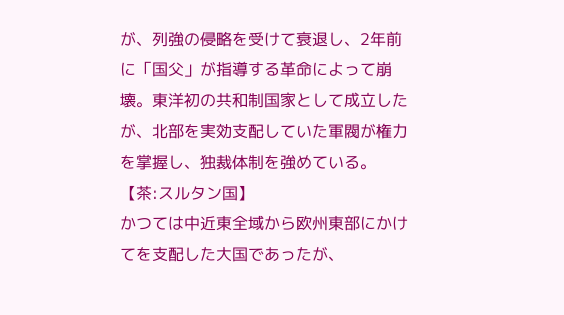が、列強の侵略を受けて衰退し、2年前に「国父」が指導する革命によって崩壊。東洋初の共和制国家として成立したが、北部を実効支配していた軍閥が権力を掌握し、独裁体制を強めている。
【茶:スルタン国】
かつては中近東全域から欧州東部にかけてを支配した大国であったが、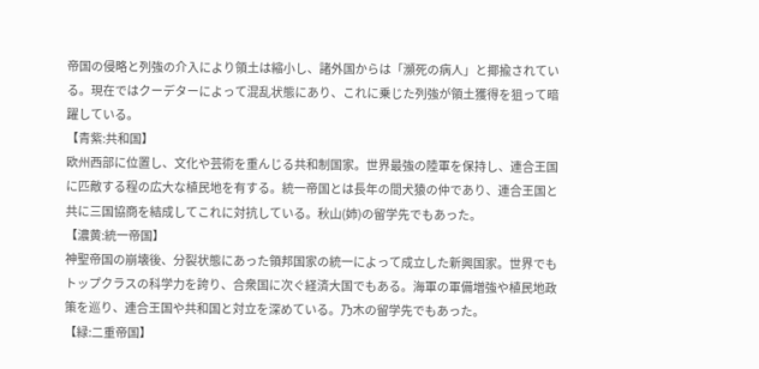帝国の侵略と列強の介入により領土は縮小し、諸外国からは「瀕死の病人」と揶揄されている。現在ではクーデターによって混乱状態にあり、これに乗じた列強が領土獲得を狙って暗躍している。
【青紫:共和国】
欧州西部に位置し、文化や芸術を重んじる共和制国家。世界最強の陸軍を保持し、連合王国に匹敵する程の広大な植民地を有する。統一帝国とは長年の間犬猿の仲であり、連合王国と共に三国協商を結成してこれに対抗している。秋山(姉)の留学先でもあった。
【濃黄:統一帝国】
神聖帝国の崩壊後、分裂状態にあった領邦国家の統一によって成立した新興国家。世界でもトップクラスの科学力を誇り、合衆国に次ぐ経済大国でもある。海軍の軍備増強や植民地政策を巡り、連合王国や共和国と対立を深めている。乃木の留学先でもあった。
【緑:二重帝国】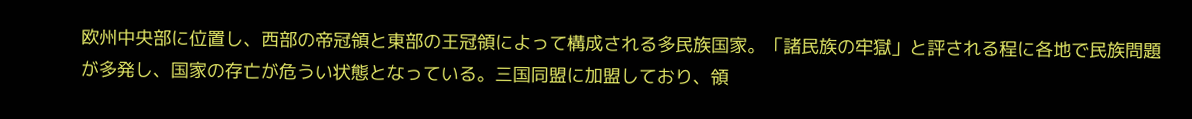欧州中央部に位置し、西部の帝冠領と東部の王冠領によって構成される多民族国家。「諸民族の牢獄」と評される程に各地で民族問題が多発し、国家の存亡が危うい状態となっている。三国同盟に加盟しており、領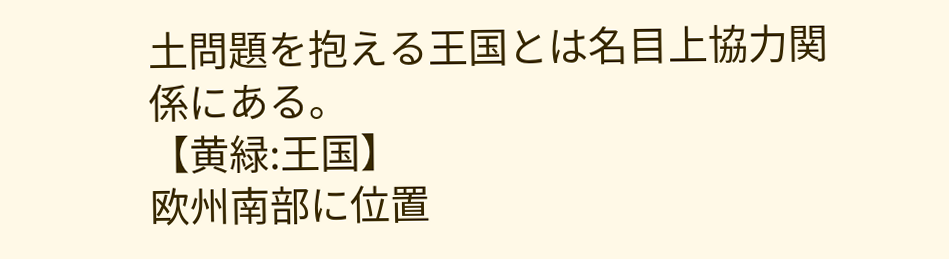土問題を抱える王国とは名目上協力関係にある。
【黄緑:王国】
欧州南部に位置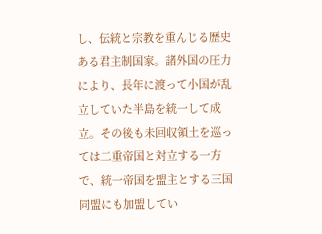し、伝統と宗教を重んじる歴史ある君主制国家。諸外国の圧力により、長年に渡って小国が乱立していた半島を統一して成立。その後も未回収領土を巡っては二重帝国と対立する一方で、統一帝国を盟主とする三国同盟にも加盟してい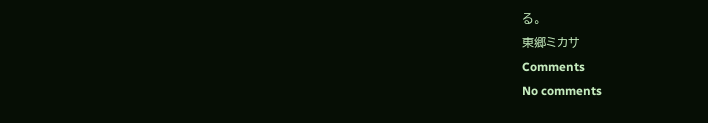る。
東郷ミカサ
Comments
No comments